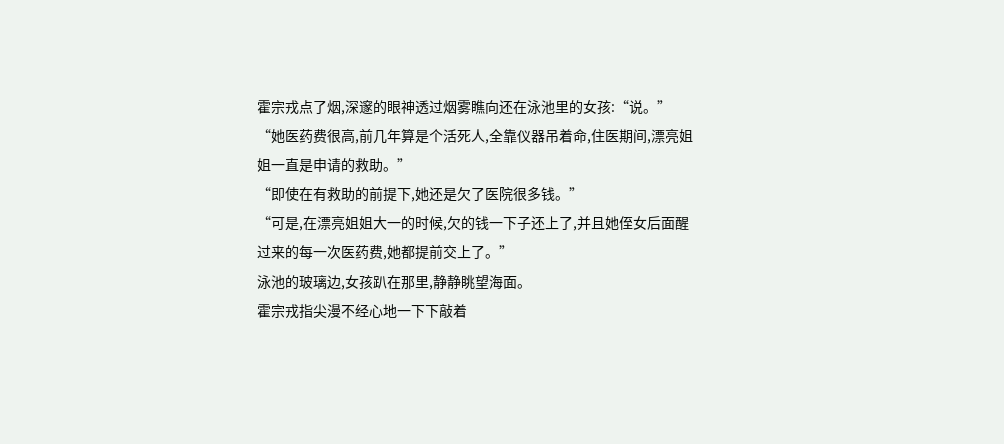霍宗戎点了烟,深邃的眼神透过烟雾瞧向还在泳池里的女孩:“说。”
“她医药费很高,前几年算是个活死人,全靠仪器吊着命,住医期间,漂亮姐姐一直是申请的救助。”
“即使在有救助的前提下,她还是欠了医院很多钱。”
“可是,在漂亮姐姐大一的时候,欠的钱一下子还上了,并且她侄女后面醒过来的每一次医药费,她都提前交上了。”
泳池的玻璃边,女孩趴在那里,静静眺望海面。
霍宗戎指尖漫不经心地一下下敲着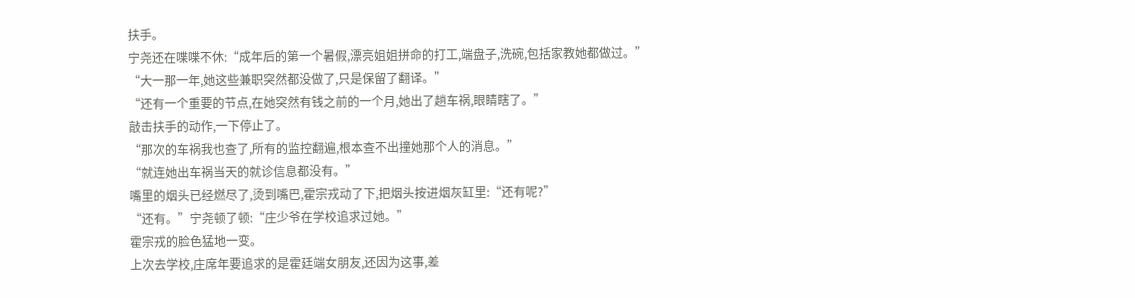扶手。
宁尧还在喋喋不休:“成年后的第一个暑假,漂亮姐姐拼命的打工,端盘子,洗碗,包括家教她都做过。”
“大一那一年,她这些兼职突然都没做了,只是保留了翻译。”
“还有一个重要的节点,在她突然有钱之前的一个月,她出了趟车祸,眼睛瞎了。”
敲击扶手的动作,一下停止了。
“那次的车祸我也查了,所有的监控翻遍,根本查不出撞她那个人的消息。”
“就连她出车祸当天的就诊信息都没有。”
嘴里的烟头已经燃尽了,烫到嘴巴,霍宗戎动了下,把烟头按进烟灰缸里:“还有呢?”
“还有。”宁尧顿了顿:“庄少爷在学校追求过她。”
霍宗戎的脸色猛地一变。
上次去学校,庄席年要追求的是霍廷端女朋友,还因为这事,差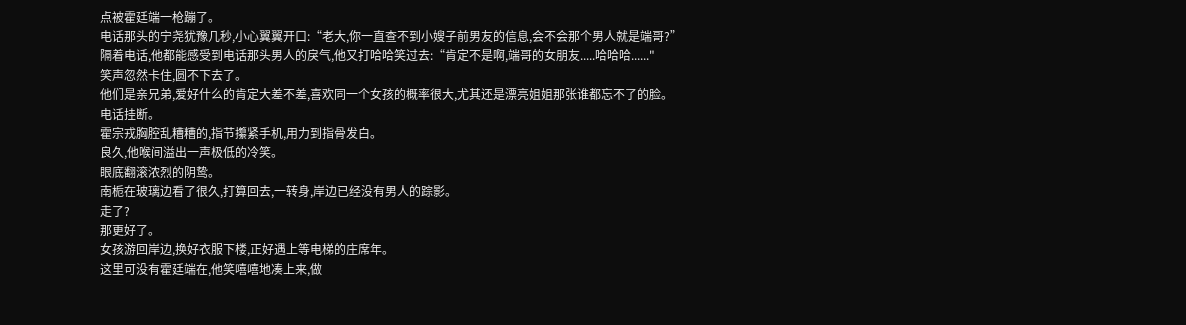点被霍廷端一枪蹦了。
电话那头的宁尧犹豫几秒,小心翼翼开口:“老大,你一直查不到小嫂子前男友的信息,会不会那个男人就是端哥?”
隔着电话,他都能感受到电话那头男人的戾气,他又打哈哈笑过去:“肯定不是啊,端哥的女朋友.....哈哈哈......"
笑声忽然卡住,圆不下去了。
他们是亲兄弟,爱好什么的肯定大差不差,喜欢同一个女孩的概率很大,尤其还是漂亮姐姐那张谁都忘不了的脸。
电话挂断。
霍宗戎胸腔乱糟糟的,指节攥紧手机,用力到指骨发白。
良久,他喉间溢出一声极低的冷笑。
眼底翻滚浓烈的阴鸷。
南栀在玻璃边看了很久,打算回去,一转身,岸边已经没有男人的踪影。
走了?
那更好了。
女孩游回岸边,换好衣服下楼,正好遇上等电梯的庄席年。
这里可没有霍廷端在,他笑嘻嘻地凑上来,做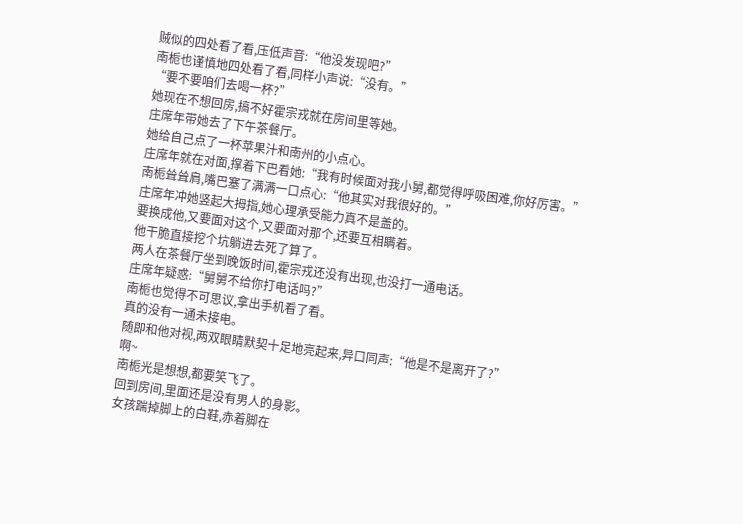贼似的四处看了看,压低声音:“他没发现吧?”
南栀也谨慎地四处看了看,同样小声说:“没有。”
“要不要咱们去喝一杯?”
她现在不想回房,搞不好霍宗戎就在房间里等她。
庄席年带她去了下午茶餐厅。
她给自己点了一杯苹果汁和南州的小点心。
庄席年就在对面,撑着下巴看她:“我有时候面对我小舅,都觉得呼吸困难,你好厉害。”
南栀耸耸肩,嘴巴塞了满满一口点心:“他其实对我很好的。”
庄席年冲她竖起大拇指,她心理承受能力真不是盖的。
要换成他,又要面对这个,又要面对那个,还要互相瞒着。
他干脆直接挖个坑躺进去死了算了。
两人在茶餐厅坐到晚饭时间,霍宗戎还没有出现,也没打一通电话。
庄席年疑惑:“舅舅不给你打电话吗?”
南栀也觉得不可思议,拿出手机看了看。
真的没有一通未接电。
随即和他对视,两双眼睛默契十足地亮起来,异口同声:“他是不是离开了?”
啊~
南栀光是想想,都要笑飞了。
回到房间,里面还是没有男人的身影。
女孩踹掉脚上的白鞋,赤着脚在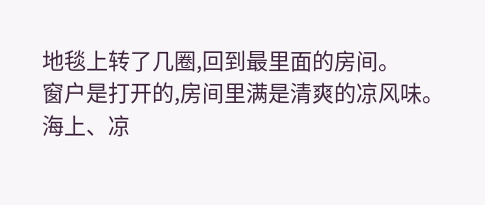地毯上转了几圈,回到最里面的房间。
窗户是打开的,房间里满是清爽的凉风味。
海上、凉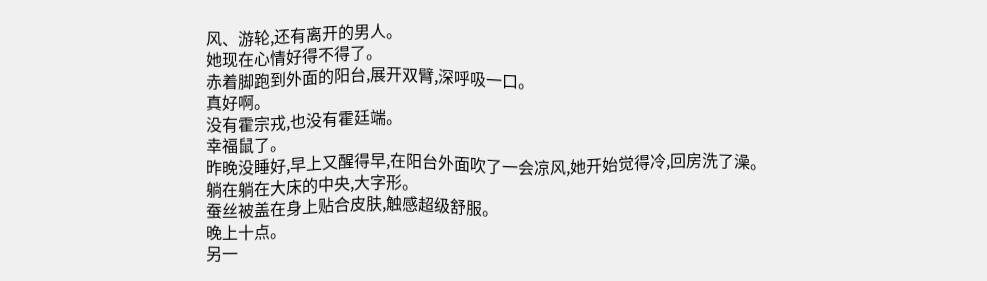风、游轮,还有离开的男人。
她现在心情好得不得了。
赤着脚跑到外面的阳台,展开双臂,深呼吸一口。
真好啊。
没有霍宗戎,也没有霍廷端。
幸福鼠了。
昨晚没睡好,早上又醒得早,在阳台外面吹了一会凉风,她开始觉得冷,回房洗了澡。
躺在躺在大床的中央,大字形。
蚕丝被盖在身上贴合皮肤,触感超级舒服。
晚上十点。
另一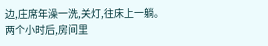边,庄席年澡一洗,关灯,往床上一躺。
两个小时后,房间里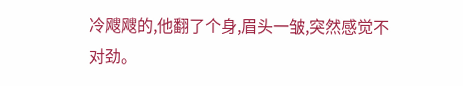冷飕飕的,他翻了个身,眉头一皱,突然感觉不对劲。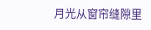月光从窗帘缝隙里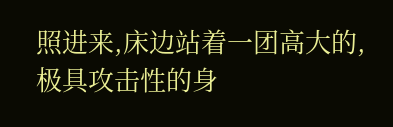照进来,床边站着一团高大的,极具攻击性的身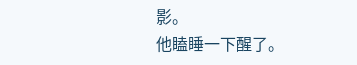影。
他瞌睡一下醒了。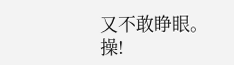又不敢睁眼。
操!